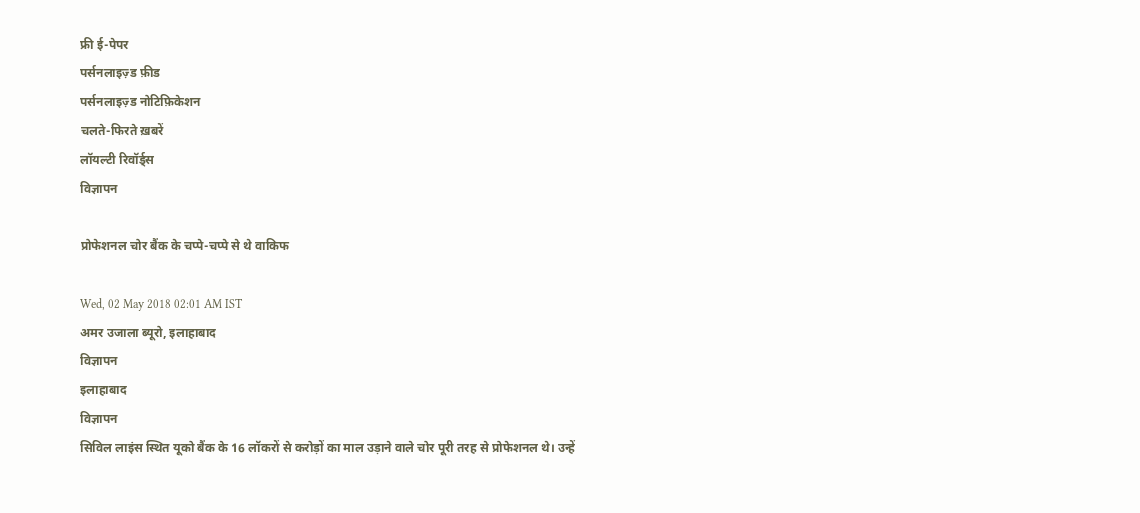फ्री ई-पेपर
पर्सनलाइज़्ड फ़ीड
पर्सनलाइज़्ड नोटिफ़िकेशन
चलते-फिरते ख़बरें
लॉयल्टी रिवॉर्ड्स
विज्ञापन

प्रोफेशनल चोर बैंक के चप्पे-चप्पे से थे वाकिफ

Wed, 02 May 2018 02:01 AM IST
अमर उजाला ब्यूरो, इलाहाबाद
विज्ञापन
इलाहाबाद
विज्ञापन
सिविल लाइंस स्थित यूको बैंक के 16 लॉकरों से करोड़ों का माल उड़ाने वाले चोर पूरी तरह से प्रोफेशनल थे। उन्हें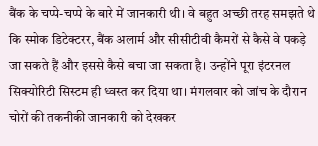बैंक के चप्पे-चप्पे के बारे में जानकारी थी। वे बहुत अच्छी तरह समझते थे कि स्मोक डिटेक्टरर, बैंक अलार्म और सीसीटीवी कैमरों से कैसे वे पकड़े जा सकते हैं और इससे कैसे बचा जा सकता है। उन्होंने पूरा इंटरनल सिक्योरिटी सिस्टम ही ध्वस्त कर दिया था। मंगलवार को जांच के दौरान चोरों की तकनीकी जानकारी को देखकर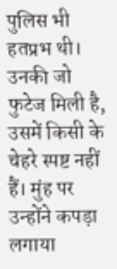पुलिस भी हतप्रभ थी। उनकी जो फुटेज मिली है, उसमें किसी के चेहरे स्पष्ट नहीं हैं। मुंह पर उन्होंने कपड़ा लगाया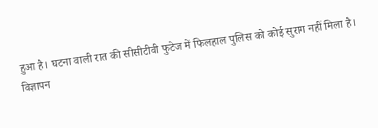हुआ है। घटना वाली रात की सीसीटीवी फुटेज में फिलहाल पुलिस को कोई सुराग नहीं मिला है।
विज्ञापन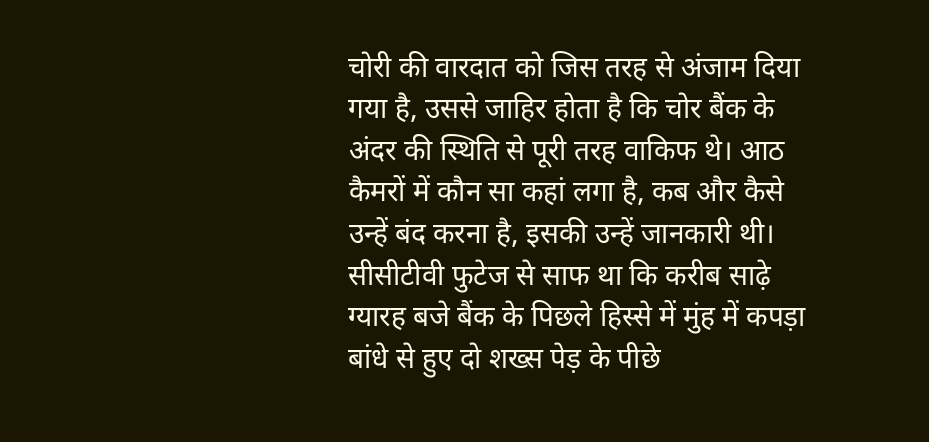चोरी की वारदात को जिस तरह से अंजाम दिया गया है, उससे जाहिर होता है कि चोर बैंक के अंदर की स्थिति से पूरी तरह वाकिफ थे। आठ कैमरों में कौन सा कहां लगा है, कब और कैसे उन्हें बंद करना है, इसकी उन्हें जानकारी थी। सीसीटीवी फुटेज से साफ था कि करीब साढ़े ग्यारह बजे बैंक के पिछले हिस्से में मुंह में कपड़ा बांधे से हुए दो शख्स पेड़ के पीछे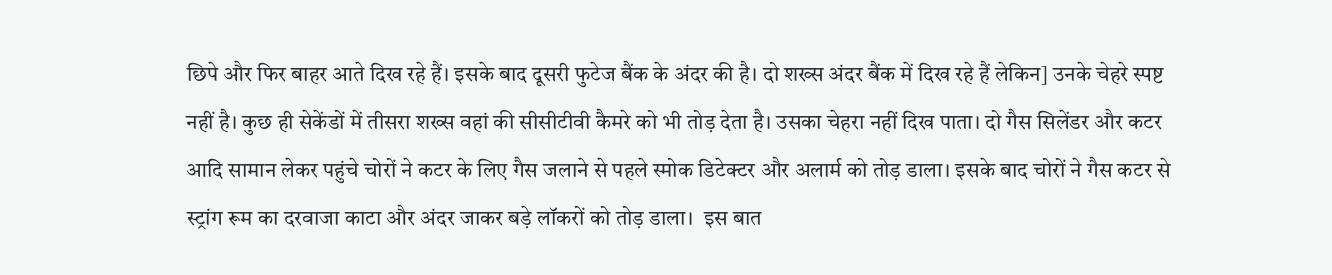छिपे और फिर बाहर आते दिख रहे हैं। इसके बाद दूसरी फुटेज बैंक के अंदर की है। दो शख्स अंदर बैंक में दिख रहे हैं लेकिन] उनके चेहरे स्पष्ट नहीं है। कुछ ही सेकेंडों में तीसरा शख्स वहां की सीसीटीवी कैमरे को भी तोड़ देता है। उसका चेहरा नहीं दिख पाता। दो गैस सिलेंडर और कटर आदि सामान लेकर पहुंचे चोरों ने कटर के लिए गैस जलाने से पहले स्मोक डिटेक्टर और अलार्म को तोड़ डाला। इसके बाद चोरों ने गैस कटर से स्ट्रांग रूम का दरवाजा काटा और अंदर जाकर बड़े लॉकरों को तोड़ डाला।  इस बात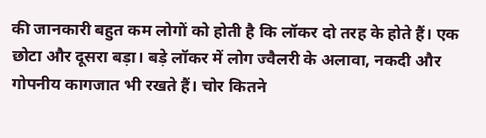की जानकारी बहुत कम लोगों को होती है कि लॉकर दो तरह के होते हैं। एक छोटा और दूसरा बड़ा। बड़े लॉकर में लोग ज्वैलरी के अलावा, नकदी और गोपनीय कागजात भी रखते हैं। चोर कितने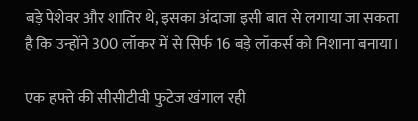बड़े पेशेवर और शातिर थे, इसका अंदाजा इसी बात से लगाया जा सकता है कि उन्होंने 300 लॉकर में से सिर्फ 16 बड़े लॉकर्स को निशाना बनाया।

एक हफ्ते की सीसीटीवी फुटेज खंगाल रही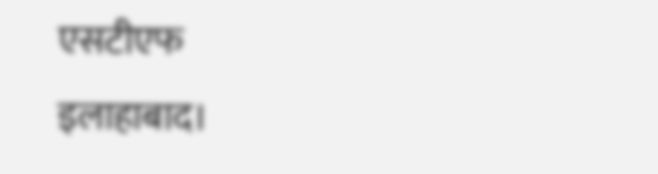एसटीएफ
इलाहाबाद।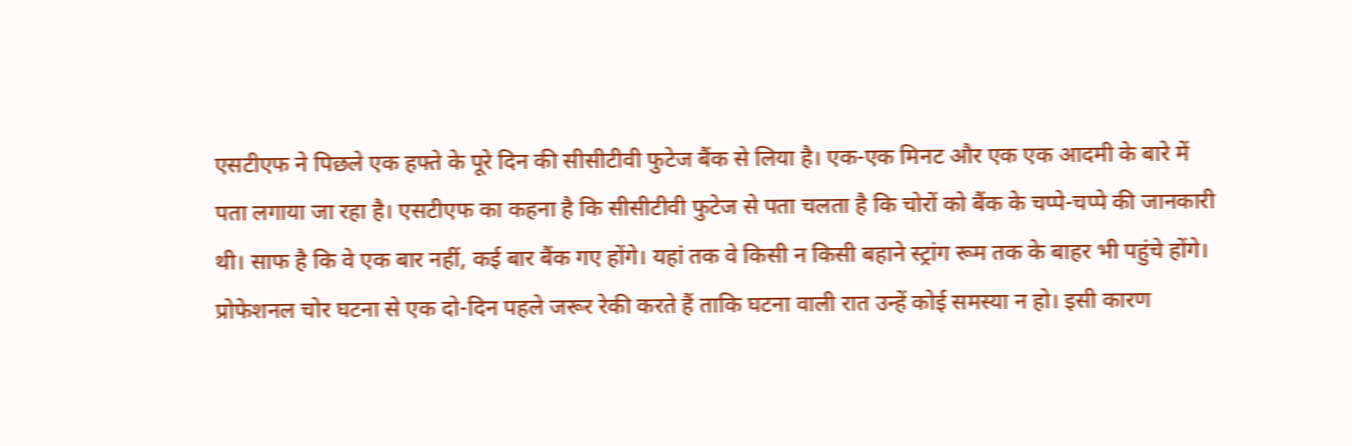एसटीएफ ने पिछले एक हफ्ते के पूरे दिन की सीसीटीवी फुटेज बैंक से लिया है। एक-एक मिनट और एक एक आदमी के बारे में पता लगाया जा रहा है। एसटीएफ का कहना है कि सीसीटीवी फुटेज से पता चलता है कि चोरों को बैंक के चप्पे-चप्पे की जानकारी थी। साफ है कि वे एक बार नहीं, कई बार बैंक गए होंगे। यहां तक वे किसी न किसी बहाने स्ट्रांग रूम तक के बाहर भी पहुंचे होंगे। प्रोफेशनल चोर घटना से एक दो-दिन पहले जरूर रेकी करते हैं ताकि घटना वाली रात उन्हें कोई समस्या न हो। इसी कारण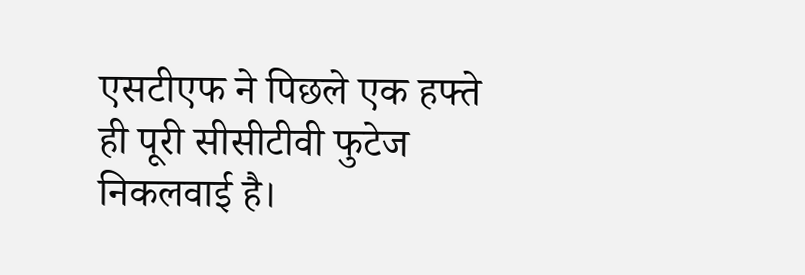एसटीएफ ने पिछले एक हफ्ते ही पूरी सीसीटीवी फुटेज निकलवाई है।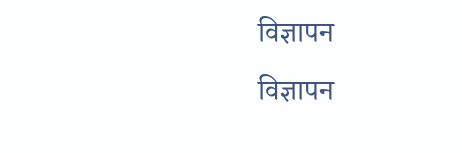विज्ञापन
विज्ञापन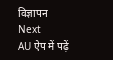विज्ञापन
Next
AU ऐप में पढ़ें